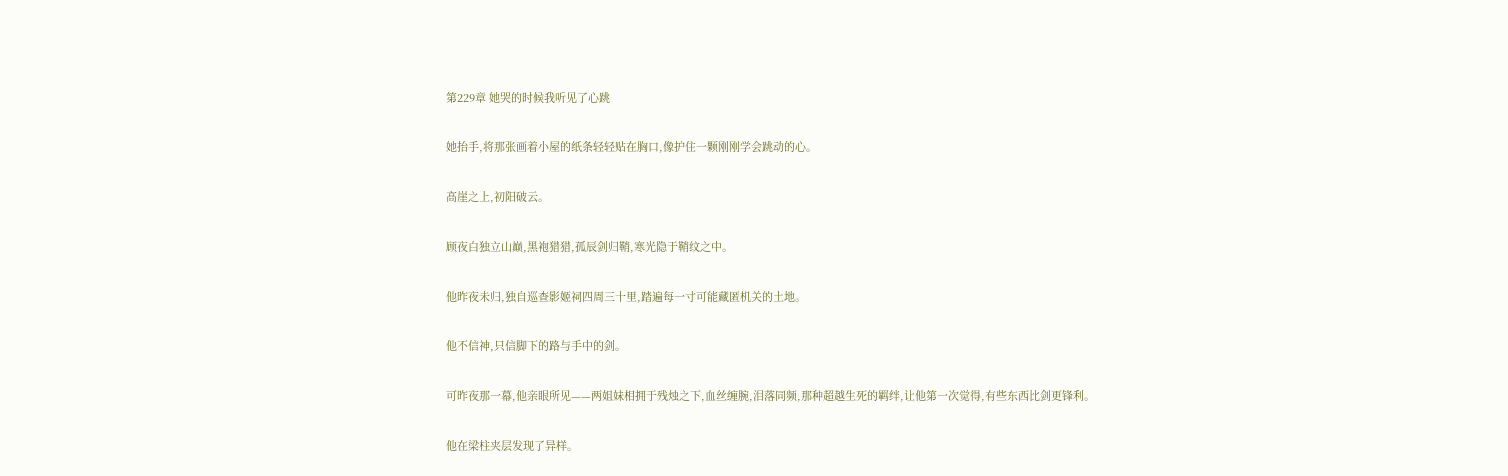第229章 她哭的时候我听见了心跳

她抬手,将那张画着小屋的纸条轻轻贴在胸口,像护住一颗刚刚学会跳动的心。

高崖之上,初阳破云。

顾夜白独立山巅,黑袍猎猎,孤辰剑归鞘,寒光隐于鞘纹之中。

他昨夜未归,独自巡查影姬祠四周三十里,踏遍每一寸可能藏匿机关的土地。

他不信神,只信脚下的路与手中的剑。

可昨夜那一幕,他亲眼所见——两姐妹相拥于残烛之下,血丝缠腕,泪落同频,那种超越生死的羁绊,让他第一次觉得,有些东西比剑更锋利。

他在梁柱夹层发现了异样。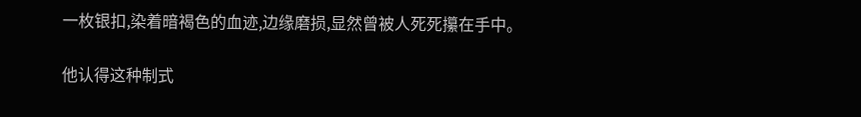一枚银扣,染着暗褐色的血迹,边缘磨损,显然曾被人死死攥在手中。

他认得这种制式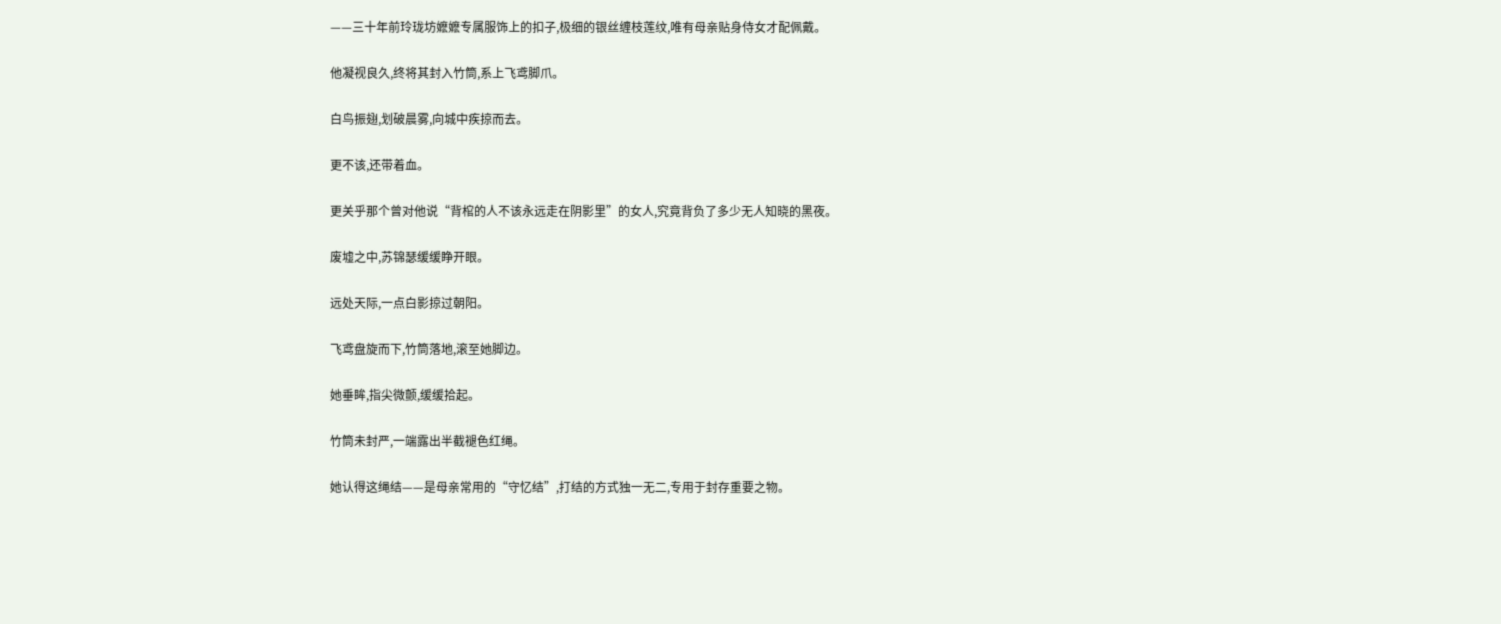——三十年前玲珑坊嬷嬷专属服饰上的扣子,极细的银丝缠枝莲纹,唯有母亲贴身侍女才配佩戴。

他凝视良久,终将其封入竹筒,系上飞鸢脚爪。

白鸟振翅,划破晨雾,向城中疾掠而去。

更不该,还带着血。

更关乎那个曾对他说“背棺的人不该永远走在阴影里”的女人,究竟背负了多少无人知晓的黑夜。

废墟之中,苏锦瑟缓缓睁开眼。

远处天际,一点白影掠过朝阳。

飞鸢盘旋而下,竹筒落地,滚至她脚边。

她垂眸,指尖微颤,缓缓拾起。

竹筒未封严,一端露出半截褪色红绳。

她认得这绳结——是母亲常用的“守忆结”,打结的方式独一无二,专用于封存重要之物。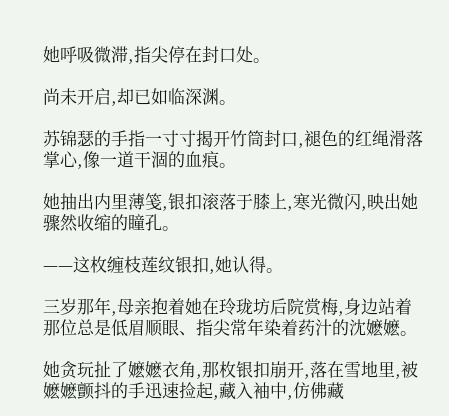她呼吸微滞,指尖停在封口处。

尚未开启,却已如临深渊。

苏锦瑟的手指一寸寸揭开竹筒封口,褪色的红绳滑落掌心,像一道干涸的血痕。

她抽出内里薄笺,银扣滚落于膝上,寒光微闪,映出她骤然收缩的瞳孔。

——这枚缠枝莲纹银扣,她认得。

三岁那年,母亲抱着她在玲珑坊后院赏梅,身边站着那位总是低眉顺眼、指尖常年染着药汁的沈嬷嬷。

她贪玩扯了嬷嬷衣角,那枚银扣崩开,落在雪地里,被嬷嬷颤抖的手迅速捡起,藏入袖中,仿佛藏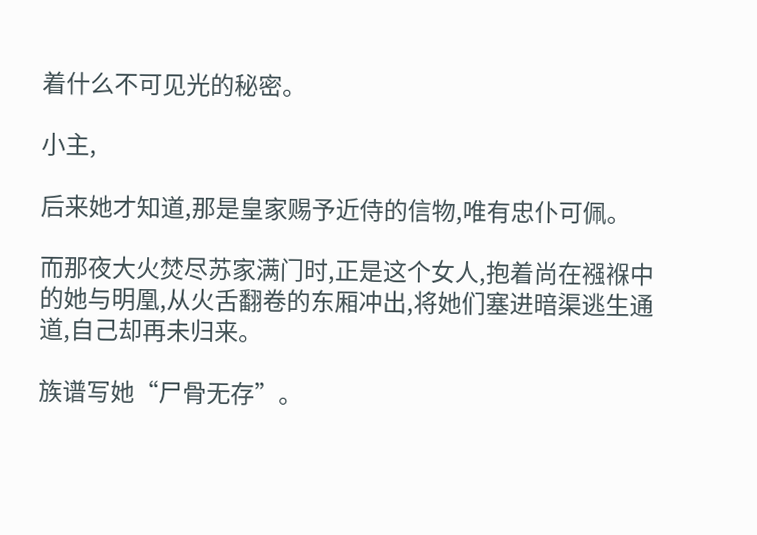着什么不可见光的秘密。

小主,

后来她才知道,那是皇家赐予近侍的信物,唯有忠仆可佩。

而那夜大火焚尽苏家满门时,正是这个女人,抱着尚在襁褓中的她与明凰,从火舌翻卷的东厢冲出,将她们塞进暗渠逃生通道,自己却再未归来。

族谱写她“尸骨无存”。